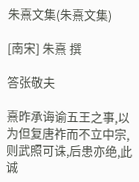朱熹文集(朱熹文集)

[南宋] 朱熹 撰

答张敬夫

熹昨承诲谕五王之事,以为但复唐祚而不立中宗,则武照可诛,后患亦绝,此诚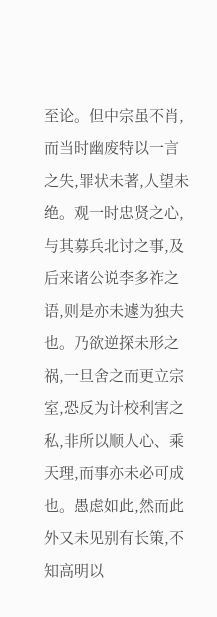至论。但中宗虽不肖,而当时幽废特以一言之失,罪状未著,人望未绝。观一时忠贤之心,与其募兵北讨之事,及后来诸公说李多祚之语,则是亦未遽为独夫也。乃欲逆探未形之祸,一旦舍之而更立宗室,恐反为计校利害之私,非所以顺人心、乘天理,而事亦未必可成也。愚虑如此,然而此外又未见别有长策,不知高明以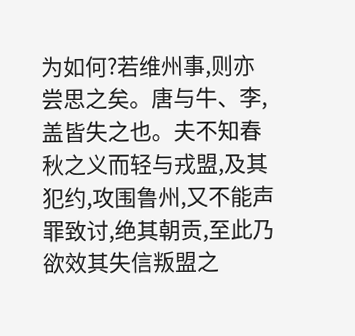为如何?若维州事,则亦尝思之矣。唐与牛、李,盖皆失之也。夫不知春秋之义而轻与戎盟,及其犯约,攻围鲁州,又不能声罪致讨,绝其朝贡,至此乃欲效其失信叛盟之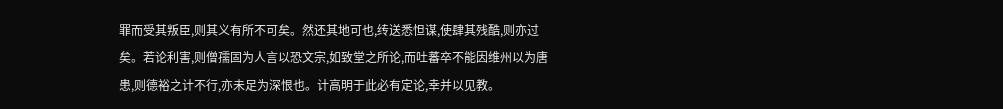罪而受其叛臣,则其义有所不可矣。然还其地可也,䌸送悉怛谋,使肆其残酷,则亦过矣。若论利害,则僧孺固为人言以恐文宗,如致堂之所论,而吐蕃卒不能因维州以为唐患,则德裕之计不行,亦未足为深恨也。计高明于此必有定论,幸并以见教。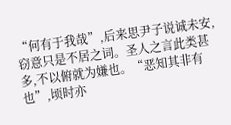“何有于我哉”,后来思尹子说诚未安,窃意只是不居之词。圣人之言此类甚多,不以俯就为嫌也。“恶知其非有也”,顷时亦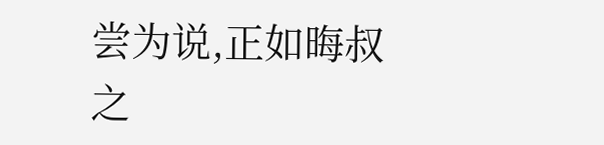尝为说,正如晦叔之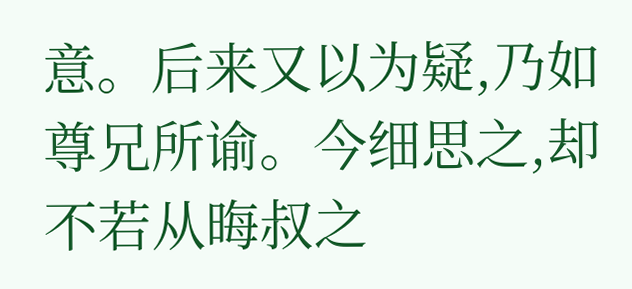意。后来又以为疑,乃如尊兄所谕。今细思之,却不若从晦叔之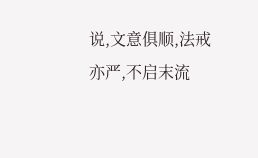说,文意俱顺,法戒亦严,不启末流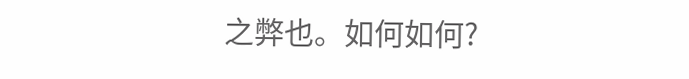之弊也。如何如何?